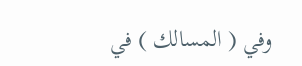وفي ( المسالك ) في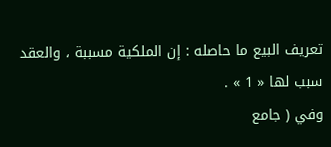تعريف البيع ما حاصله : إن الملكية مسببة ، والعقد سبب لها « 1 » .
وفي ( جامع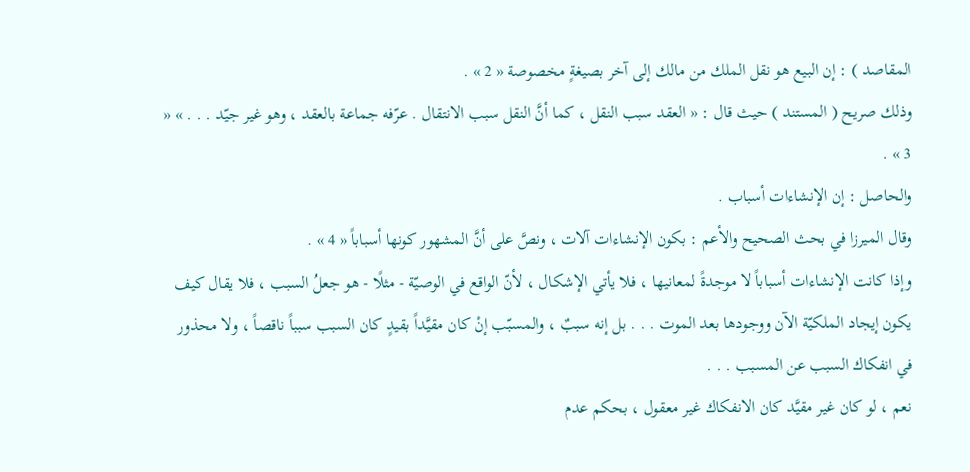المقاصد ) : إن البيع هو نقل الملك من مالك إلى آخر بصيغةٍ مخصوصة « 2 » .
وذلك صريح ( المستند ) حيث قال : « العقد سبب النقل ، كما أنَّ النقل سبب الانتقال . عرّفه جماعة بالعقد ، وهو غير جيّد . . . » « 3 » .
والحاصل : إن الإنشاءات أسباب .
وقال الميرزا في بحث الصحيح والأعم : بكون الإنشاءات آلات ، ونصَّ على أنَّ المشهور كونها أسباباً « 4 » .
وإذا كانت الإنشاءات أسباباً لا موجدةً لمعانيها ، فلا يأتي الإشكال ، لأنّ الواقع في الوصيّة - مثلًا - هو جعلُ السبب ، فلا يقال كيف يكون إيجاد الملكيّة الآن ووجودها بعد الموت . . . بل إنه سببٌ ، والمسبّب إنْ كان مقيَّداً بقيدٍ كان السبب سبباً ناقصاً ، ولا محذور في انفكاك السبب عن المسبب . . .
نعم ، لو كان غير مقيَّد كان الانفكاك غير معقول ، بحكم عدم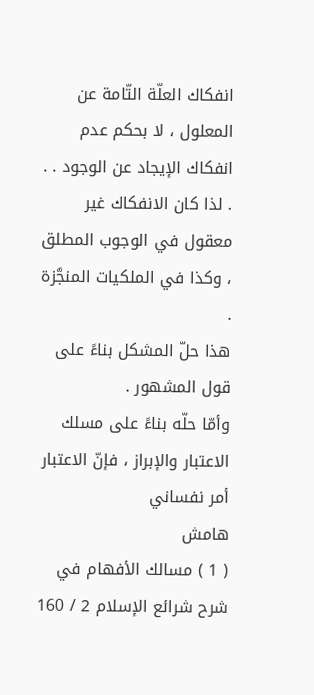انفكاك العلّة التّامة عن المعلول ، لا بحكم عدم انفكاك الإيجاد عن الوجود . . . لذا كان الانفكاك غير معقول في الوجوب المطلق ، وكذا في الملكيات المنجَّزة .
هذا حلّ المشكل بناءً على قول المشهور .
وأمّا حلّه بناءً على مسلك الاعتبار والإبراز ، فإنّ الاعتبار أمر نفساني
هامش
( 1 ) مسالك الأفهام في شرح شرائع الإسلام 2 / 160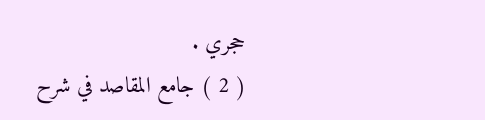حجري .
( 2 ) جامع المقاصد في شرح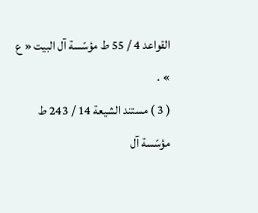القواعد 4 / 55 ط مؤسّسة آل البيت « ع » .
( 3 ) مستند الشيعة 14 / 243 ط مؤسّسة آل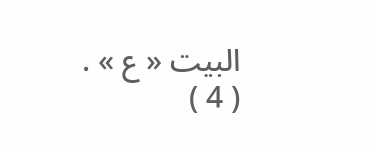البيت « ع » .
( 4 )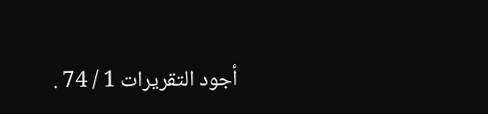أجود التقريرات 1 / 74 .